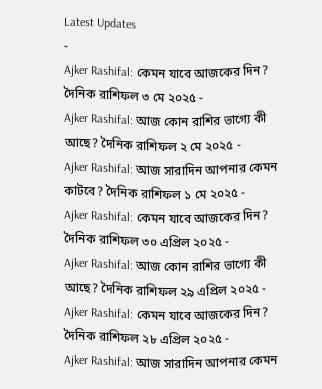Latest Updates
-
Ajker Rashifal: কেমন যাবে আজকের দিন? দৈনিক রাশিফল ৩ মে ২০২৫ -
Ajker Rashifal: আজ কোন রাশির ভাগ্যে কী আছে? দৈনিক রাশিফল ২ মে ২০২৫ -
Ajker Rashifal: আজ সারাদিন আপনার কেমন কাটবে? দৈনিক রাশিফল ১ মে ২০২৫ -
Ajker Rashifal: কেমন যাবে আজকের দিন? দৈনিক রাশিফল ৩০ এপ্রিল ২০২৫ -
Ajker Rashifal: আজ কোন রাশির ভাগ্যে কী আছে? দৈনিক রাশিফল ২৯ এপ্রিল ২০২৫ -
Ajker Rashifal: কেমন যাবে আজকের দিন? দৈনিক রাশিফল ২৮ এপ্রিল ২০২৫ -
Ajker Rashifal: আজ সারাদিন আপনার কেমন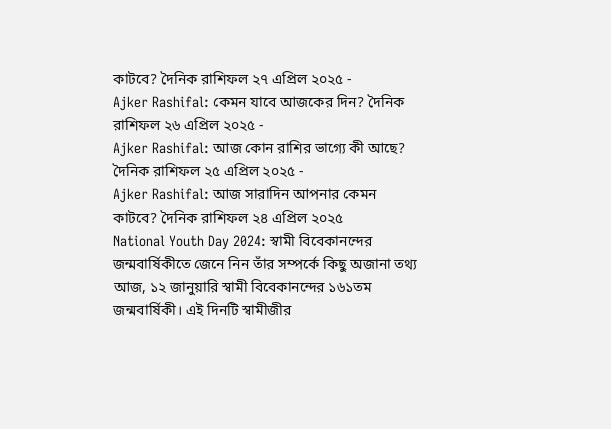কাটবে? দৈনিক রাশিফল ২৭ এপ্রিল ২০২৫ -
Ajker Rashifal: কেমন যাবে আজকের দিন? দৈনিক রাশিফল ২৬ এপ্রিল ২০২৫ -
Ajker Rashifal: আজ কোন রাশির ভাগ্যে কী আছে? দৈনিক রাশিফল ২৫ এপ্রিল ২০২৫ -
Ajker Rashifal: আজ সারাদিন আপনার কেমন কাটবে? দৈনিক রাশিফল ২৪ এপ্রিল ২০২৫
National Youth Day 2024: স্বামী বিবেকানন্দের জন্মবার্ষিকীতে জেনে নিন তাঁর সম্পর্কে কিছু অজানা তথ্য
আজ, ১২ জানুয়ারি স্বামী বিবেকানন্দের ১৬১তম জন্মবার্ষিকী। এই দিনটি স্বামীজীর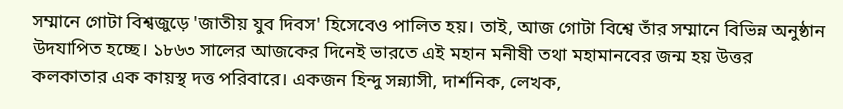সম্মানে গোটা বিশ্বজুড়ে 'জাতীয় যুব দিবস' হিসেবেও পালিত হয়। তাই, আজ গোটা বিশ্বে তাঁর সম্মানে বিভিন্ন অনুষ্ঠান উদযাপিত হচ্ছে। ১৮৬৩ সালের আজকের দিনেই ভারতে এই মহান মনীষী তথা মহামানবের জন্ম হয় উত্তর কলকাতার এক কায়স্থ দত্ত পরিবারে। একজন হিন্দু সন্ন্যাসী, দার্শনিক, লেখক,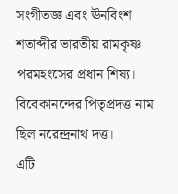সংগীতজ্ঞ এবং ঊনবিংশ শতাব্দীর ভারতীয় রামকৃষ্ণ পরমহংসের প্রধান শিষ্য। বিবেকানন্দের পিতৃপ্রদত্ত নাম ছিল নরেন্দ্রনাথ দত্ত।
এটি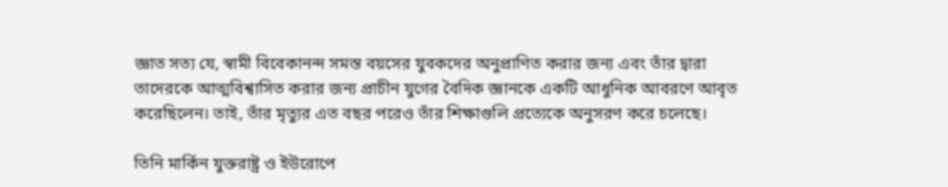জ্ঞাত সত্য যে, স্বামী বিবেকানন্দ সমস্ত বয়সের যুবকদের অনুপ্রাণিত করার জন্য এবং তাঁর দ্বারা তাদেরকে আত্মবিশ্বাসিত করার জন্য প্রাচীন যুগের বৈদিক জ্ঞানকে একটি আধুনিক আবরণে আবৃত করেছিলেন। তাই, তাঁর মৃত্যুর এত বছর পরেও তাঁর শিক্ষাগুলি প্রত্যেকে অনুসরণ করে চলেছে।

তিনি মার্কিন যুক্তরাষ্ট্র ও ইউরোপে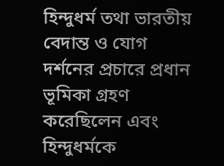হিন্দুধর্ম তথা ভারতীয় বেদান্ত ও যোগ দর্শনের প্রচারে প্রধান ভূমিকা গ্রহণ করেছিলেন এবং হিন্দুধর্মকে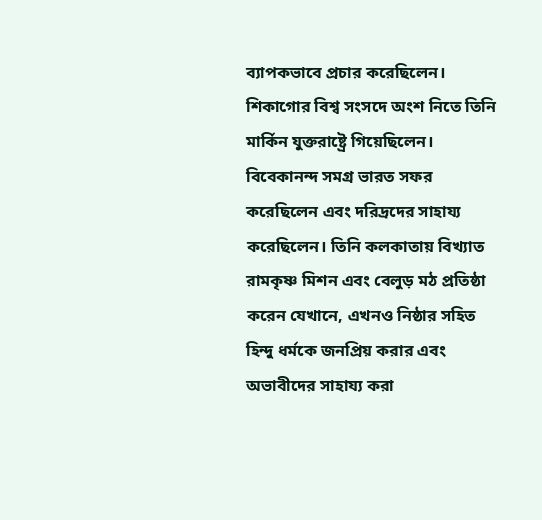ব্যাপকভাবে প্রচার করেছিলেন। শিকাগোর বিশ্ব সংসদে অংশ নিতে তিনি মার্কিন যুক্তরাষ্ট্রে গিয়েছিলেন।
বিবেকানন্দ সমগ্র ভারত সফর করেছিলেন এবং দরিদ্রদের সাহায্য করেছিলেন। তিনি কলকাতায় বিখ্যাত রামকৃষ্ণ মিশন এবং বেলুড় মঠ প্রতিষ্ঠা করেন যেখানে, এখনও নিষ্ঠার সহিত হিন্দু ধর্মকে জনপ্রিয় করার এবং অভাবীদের সাহায্য করা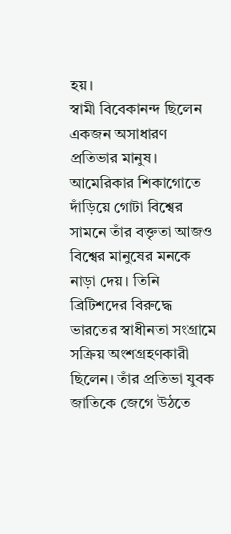হয়।
স্বামী বিবেকানন্দ ছিলেন একজন অসাধারণ প্রতিভার মানুষ। আমেরিকার শিকাগোতে দাঁড়িয়ে গোটা বিশ্বের সামনে তাঁর বক্তৃতা আজও বিশ্বের মানুষের মনকে নাড়া দেয়। তিনি ব্রিটিশদের বিরুদ্ধে ভারতের স্বাধীনতা সংগ্রামে সক্রিয় অংশগ্রহণকারী ছিলেন। তাঁর প্রতিভা যুবক জাতিকে জেগে উঠতে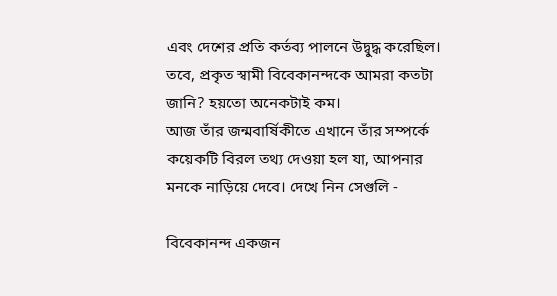এবং দেশের প্রতি কর্তব্য পালনে উদ্বুদ্ধ করেছিল। তবে, প্রকৃত স্বামী বিবেকানন্দকে আমরা কতটা জানি? হয়তো অনেকটাই কম।
আজ তাঁর জন্মবার্ষিকীতে এখানে তাঁর সম্পর্কে কয়েকটি বিরল তথ্য দেওয়া হল যা, আপনার মনকে নাড়িয়ে দেবে। দেখে নিন সেগুলি -

বিবেকানন্দ একজন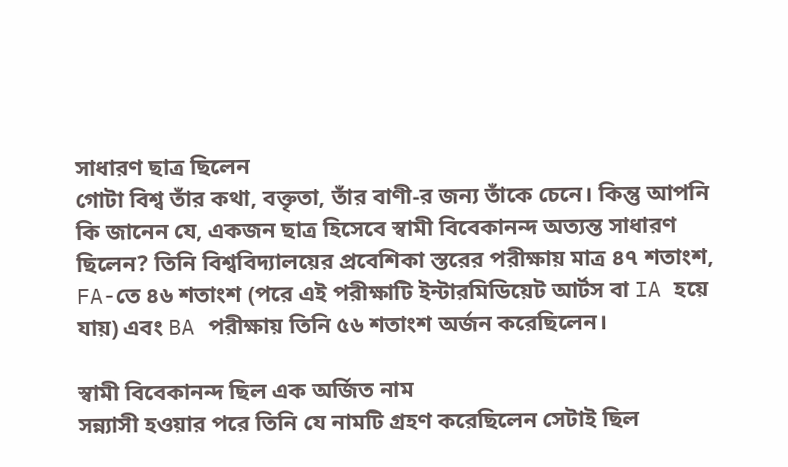সাধারণ ছাত্র ছিলেন
গোটা বিশ্ব তাঁর কথা, বক্তৃতা, তাঁর বাণী-র জন্য তাঁকে চেনে। কিন্তু আপনি কি জানেন যে, একজন ছাত্র হিসেবে স্বামী বিবেকানন্দ অত্যন্ত সাধারণ ছিলেন? তিনি বিশ্ববিদ্যালয়ের প্রবেশিকা স্তরের পরীক্ষায় মাত্র ৪৭ শতাংশ, FA-তে ৪৬ শতাংশ (পরে এই পরীক্ষাটি ইন্টারমিডিয়েট আর্টস বা IA হয়ে যায়) এবং BA পরীক্ষায় তিনি ৫৬ শতাংশ অর্জন করেছিলেন।

স্বামী বিবেকানন্দ ছিল এক অর্জিত নাম
সন্ন্যাসী হওয়ার পরে তিনি যে নামটি গ্রহণ করেছিলেন সেটাই ছিল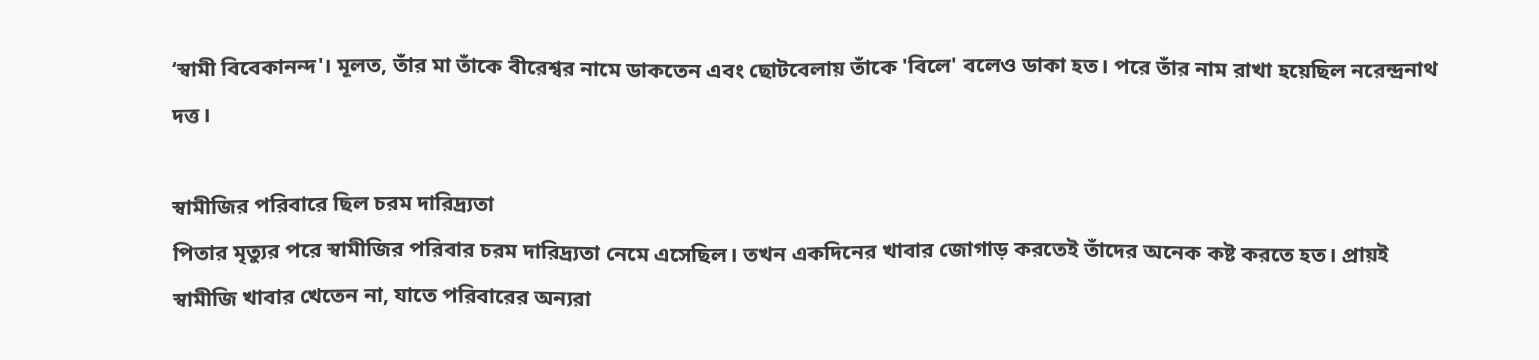‘স্বামী বিবেকানন্দ'। মূলত, তাঁর মা তাঁকে বীরেশ্বর নামে ডাকতেন এবং ছোটবেলায় তাঁকে 'বিলে' বলেও ডাকা হত। পরে তাঁর নাম রাখা হয়েছিল নরেন্দ্রনাথ দত্ত।

স্বামীজির পরিবারে ছিল চরম দারিদ্র্যতা
পিতার মৃত্যুর পরে স্বামীজির পরিবার চরম দারিদ্র্যতা নেমে এসেছিল। তখন একদিনের খাবার জোগাড় করতেই তাঁদের অনেক কষ্ট করতে হত। প্রায়ই স্বামীজি খাবার খেতেন না, যাতে পরিবারের অন্যরা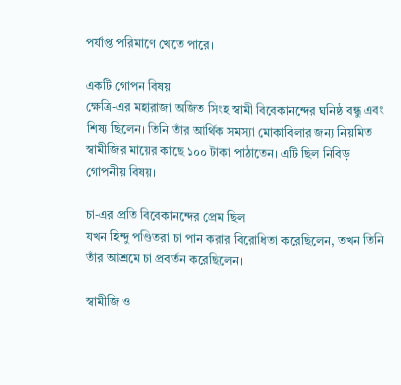পর্যাপ্ত পরিমাণে খেতে পারে।

একটি গোপন বিষয়
ক্ষেত্রি-এর মহারাজা অজিত সিংহ স্বামী বিবেকানন্দের ঘনিষ্ঠ বন্ধু এবং শিষ্য ছিলেন। তিনি তাঁর আর্থিক সমস্যা মোকাবিলার জন্য নিয়মিত স্বামীজির মায়ের কাছে ১০০ টাকা পাঠাতেন। এটি ছিল নিবিড় গোপনীয় বিষয়।

চা-এর প্রতি বিবেকানন্দের প্রেম ছিল
যখন হিন্দু পণ্ডিতরা চা পান করার বিরোধিতা করেছিলেন, তখন তিনি তাঁর আশ্রমে চা প্রবর্তন করেছিলেন।

স্বামীজি ও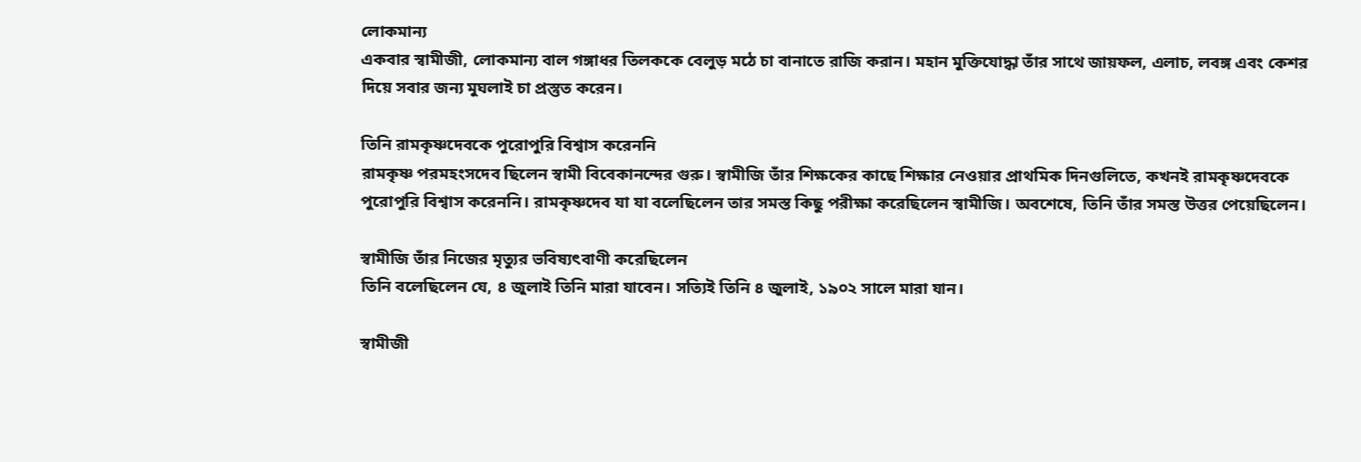লোকমান্য
একবার স্বামীজী, লোকমান্য বাল গঙ্গাধর তিলককে বেলুড় মঠে চা বানাতে রাজি করান। মহান মুক্তিযোদ্ধা তাঁর সাথে জায়ফল, এলাচ, লবঙ্গ এবং কেশর দিয়ে সবার জন্য মুঘলাই চা প্রস্তুত করেন।

তিনি রামকৃষ্ণদেবকে পুরোপুরি বিশ্বাস করেননি
রামকৃষ্ণ পরমহংসদেব ছিলেন স্বামী বিবেকানন্দের গুরু। স্বামীজি তাঁর শিক্ষকের কাছে শিক্ষার নেওয়ার প্রাথমিক দিনগুলিতে, কখনই রামকৃষ্ণদেবকে পুরোপুরি বিশ্বাস করেননি। রামকৃষ্ণদেব যা যা বলেছিলেন তার সমস্ত কিছু পরীক্ষা করেছিলেন স্বামীজি। অবশেষে, তিনি তাঁর সমস্ত উত্তর পেয়েছিলেন।

স্বামীজি তাঁর নিজের মৃত্যুর ভবিষ্যৎবাণী করেছিলেন
তিনি বলেছিলেন যে, ৪ জুলাই তিনি মারা যাবেন। সত্যিই তিনি ৪ জুলাই, ১৯০২ সালে মারা যান।

স্বামীজী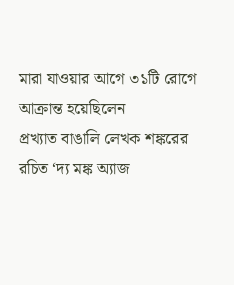মারা যাওয়ার আগে ৩১টি রোগে আক্রান্ত হয়েছিলেন
প্রখ্যাত বাঙালি লেখক শঙ্করের রচিত ‘দ্য মঙ্ক অ্যাজ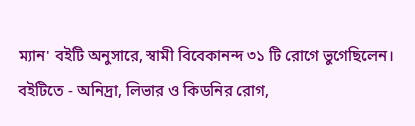ম্যান' বইটি অনুসারে, স্বামী বিবেকানন্দ ৩১ টি রোগে ভুগেছিলেন। বইটিতে - অনিদ্রা, লিভার ও কিডনির রোগ,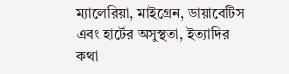ম্যালেরিয়া, মাইগ্রেন, ডায়াবেটিস এবং হার্টের অসুস্থতা, ইত্যাদির কথা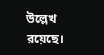উল্লেখ রয়েছে।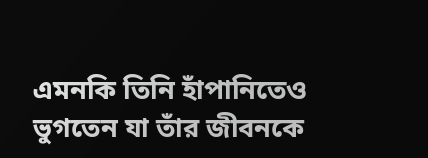এমনকি তিনি হাঁপানিতেও ভুগতেন যা তাঁর জীবনকে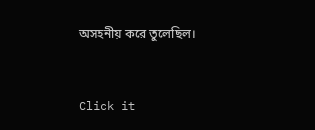অসহনীয় করে তুলেছিল।



Click it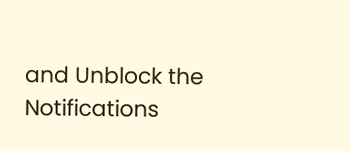and Unblock the Notifications